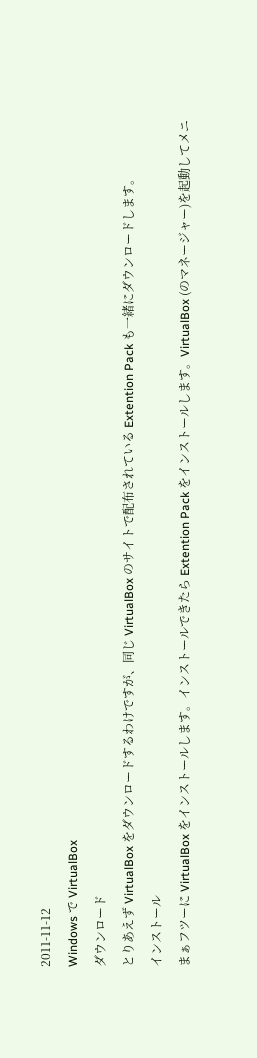2011-11-12
Windows で VirtualBox
ダウンロード
とりあえず VirtualBox をダウンロードするわけですが、同じ VirtualBox のサイトで配布されている Extention Pack も一緒にダウンロードします。
インストール
まぁフツーに VirtualBox をインストールします。インストールできたら Extention Pack をインストールします。VirtualBox (のマネージャー)を起動してメニ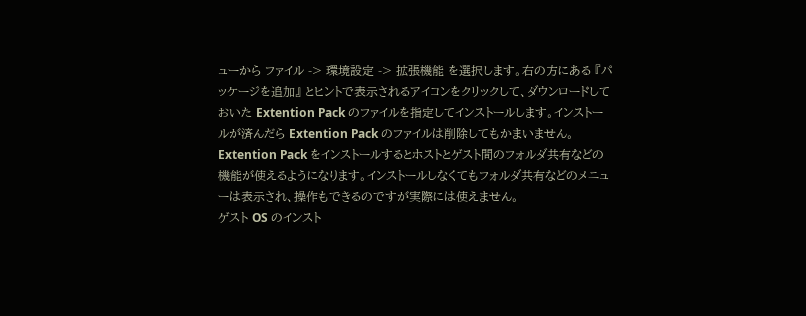ューから ファイル -> 環境設定 -> 拡張機能 を選択します。右の方にある 『パッケージを追加』 とヒントで表示されるアイコンをクリックして、ダウンロードしておいた Extention Pack のファイルを指定してインストールします。インストールが済んだら Extention Pack のファイルは削除してもかまいません。
Extention Pack をインストールするとホストとゲスト間のフォルダ共有などの機能が使えるようになります。インストールしなくてもフォルダ共有などのメニューは表示され、操作もできるのですが実際には使えません。
ゲスト OS のインスト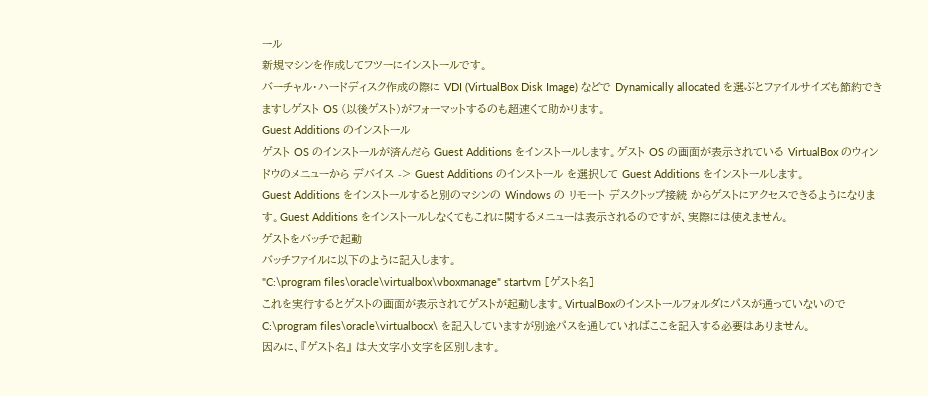ール
新規マシンを作成してフツーにインストールです。
バーチャル・ハードディスク作成の際に VDI (VirtualBox Disk Image) などで Dynamically allocated を選ぶとファイルサイズも節約できますしゲスト OS (以後ゲスト)がフォーマットするのも超速くて助かります。
Guest Additions のインストール
ゲスト OS のインストールが済んだら Guest Additions をインストールします。ゲスト OS の画面が表示されている VirtualBox のウィンドウのメニューから デバイス -> Guest Additions のインストール を選択して Guest Additions をインストールします。
Guest Additions をインストールすると別のマシンの Windows の リモート デスクトップ接続 からゲストにアクセスできるようになります。Guest Additions をインストールしなくてもこれに関するメニューは表示されるのですが、実際には使えません。
ゲストをバッチで起動
バッチファイルに以下のように記入します。
"C:\program files\oracle\virtualbox\vboxmanage" startvm [ゲスト名]
これを実行するとゲストの画面が表示されてゲストが起動します。VirtualBoxのインストールフォルダにパスが通っていないので C:\program files\oracle\virtualbocx\ を記入していますが別途パスを通していればここを記入する必要はありません。
因みに、『ゲスト名』 は大文字小文字を区別します。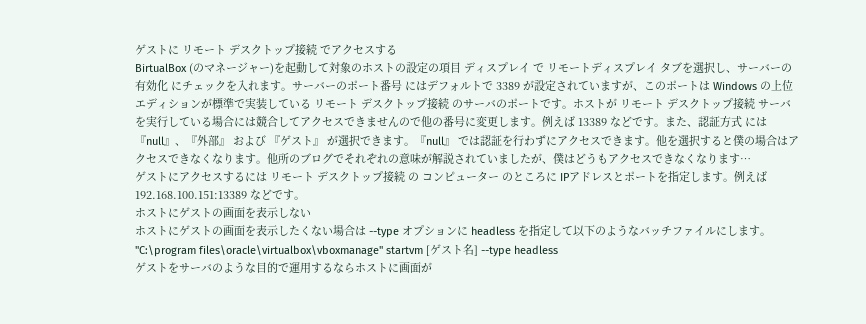ゲストに リモート デスクトップ接続 でアクセスする
BirtualBox (のマネージャー)を起動して対象のホストの設定の項目 ディスプレイ で リモートディスプレイ タブを選択し、サーバーの有効化 にチェックを入れます。サーバーのポート番号 にはデフォルトで 3389 が設定されていますが、このポートは Windows の上位エディションが標準で実装している リモート デスクトップ接続 のサーバのポートです。ホストが リモート デスクトップ接続 サーバを実行している場合には競合してアクセスできませんので他の番号に変更します。例えば 13389 などです。また、認証方式 には 『null』、『外部』 および 『ゲスト』 が選択できます。『null』 では認証を行わずにアクセスできます。他を選択すると僕の場合はアクセスできなくなります。他所のブログでそれぞれの意味が解説されていましたが、僕はどうもアクセスできなくなります…
ゲストにアクセスするには リモート デスクトップ接続 の コンピューター のところに IPアドレスとポートを指定します。例えば 192.168.100.151:13389 などです。
ホストにゲストの画面を表示しない
ホストにゲストの画面を表示したくない場合は --type オプションに headless を指定して以下のようなバッチファイルにします。
"C:\program files\oracle\virtualbox\vboxmanage" startvm [ゲスト名] --type headless
ゲストをサーバのような目的で運用するならホストに画面が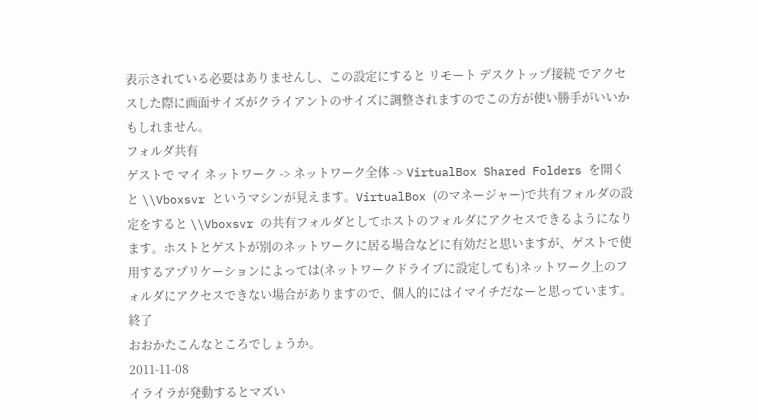表示されている必要はありませんし、この設定にすると リモート デスクトップ接続 でアクセスした際に画面サイズがクライアントのサイズに調整されますのでこの方が使い勝手がいいかもしれません。
フォルダ共有
ゲストで マイ ネットワーク -> ネットワーク全体 -> VirtualBox Shared Folders を開くと \\Vboxsvr というマシンが見えます。VirtualBox (のマネージャー)で共有フォルダの設定をすると \\Vboxsvr の共有フォルダとしてホストのフォルダにアクセスできるようになります。ホストとゲストが別のネットワークに居る場合などに有効だと思いますが、ゲストで使用するアプリケーションによっては(ネットワークドライブに設定しても)ネットワーク上のフォルダにアクセスできない場合がありますので、個人的にはイマイチだなーと思っています。
終了
おおかたこんなところでしょうか。
2011-11-08
イライラが発動するとマズい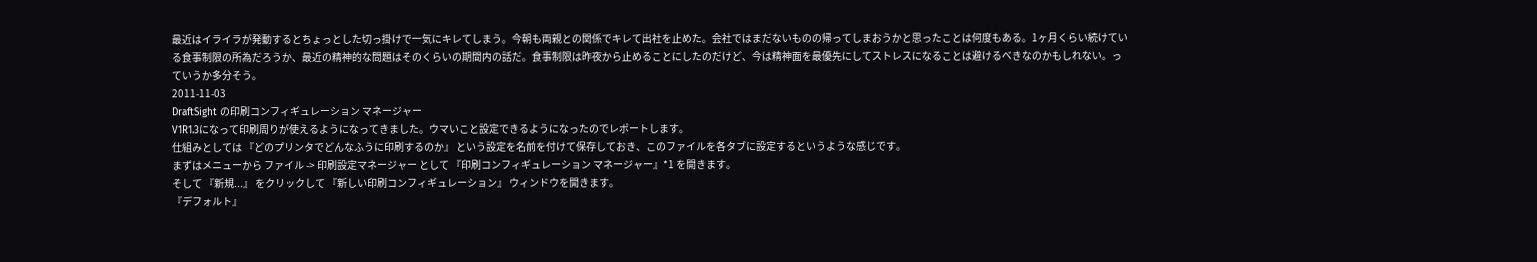最近はイライラが発動するとちょっとした切っ掛けで一気にキレてしまう。今朝も両親との関係でキレて出社を止めた。会社ではまだないものの帰ってしまおうかと思ったことは何度もある。1ヶ月くらい続けている食事制限の所為だろうか、最近の精神的な問題はそのくらいの期間内の話だ。食事制限は昨夜から止めることにしたのだけど、今は精神面を最優先にしてストレスになることは避けるべきなのかもしれない。っていうか多分そう。
2011-11-03
DraftSight の印刷コンフィギュレーション マネージャー
V1R1.3になって印刷周りが使えるようになってきました。ウマいこと設定できるようになったのでレポートします。
仕組みとしては 『どのプリンタでどんなふうに印刷するのか』 という設定を名前を付けて保存しておき、このファイルを各タブに設定するというような感じです。
まずはメニューから ファイル -> 印刷設定マネージャー として 『印刷コンフィギュレーション マネージャー』*1 を開きます。
そして 『新規...』 をクリックして 『新しい印刷コンフィギュレーション』 ウィンドウを開きます。
『デフォルト』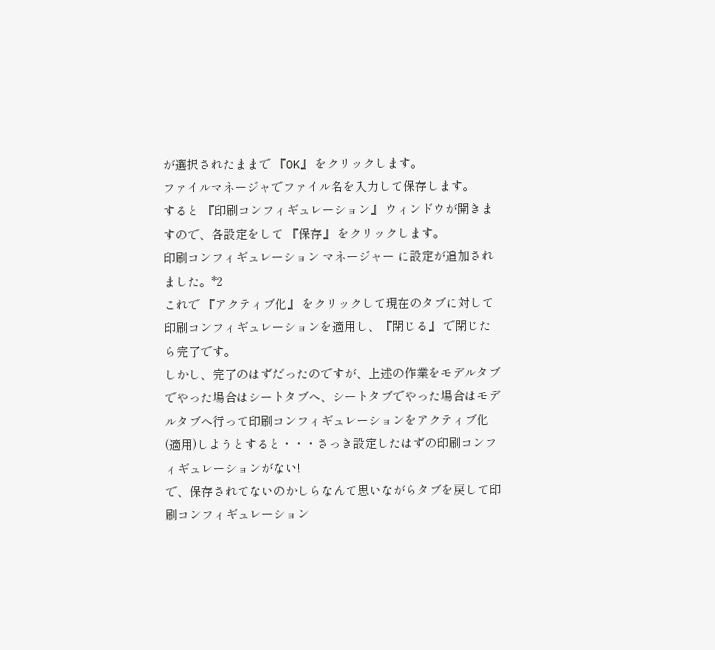が選択されたままで 『OK』 をクリックします。
ファイルマネージャでファイル名を入力して保存します。
すると 『印刷コンフィギュレーション』 ウィンドウが開きますので、各設定をして 『保存』 をクリックします。
印刷コンフィギュレーション マネージャー に設定が追加されました。*2
これで 『アクティブ化』 をクリックして現在のタブに対して印刷コンフィギュレーションを適用し、『閉じる』 で閉じたら完了です。
しかし、完了のはずだったのですが、上述の作業をモデルタブでやった場合はシートタブへ、シートタブでやった場合はモデルタブへ行って印刷コンフィギュレーションをアクティブ化(適用)しようとすると・・・さっき設定したはずの印刷コンフィギュレーションがない!
で、保存されてないのかしらなんて思いながらタブを戻して印刷コンフィギュレーション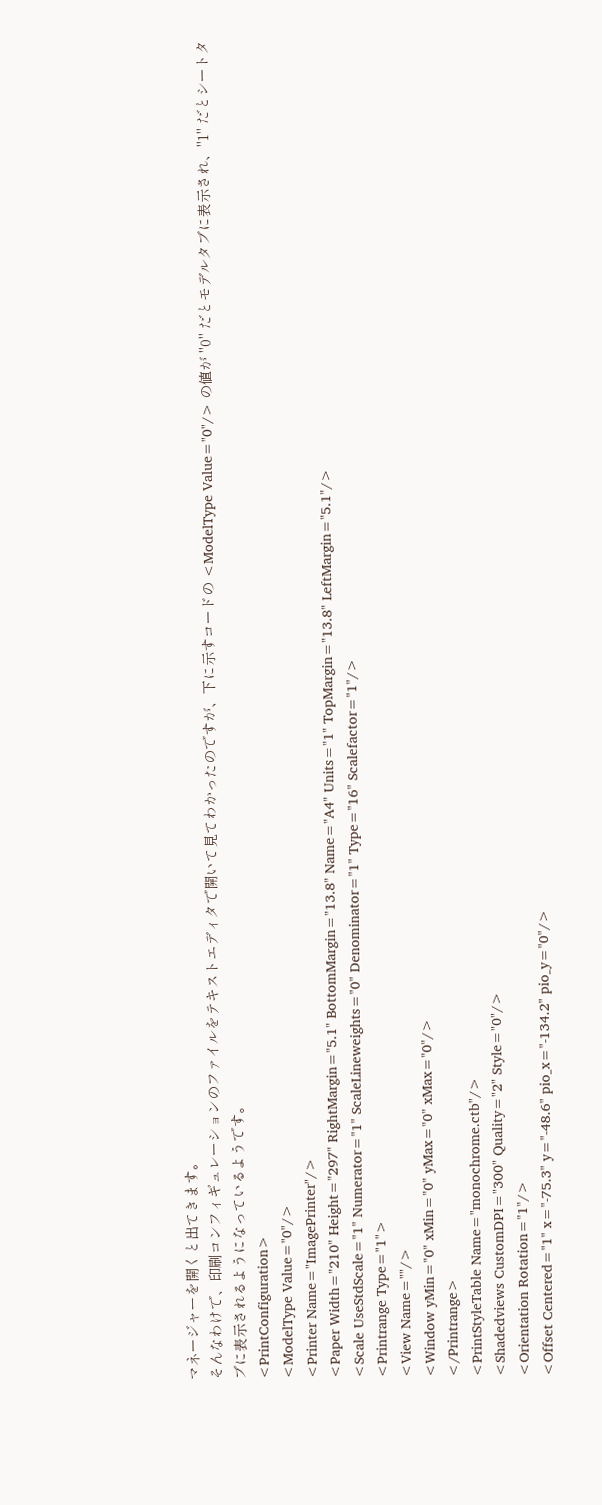マネージャーを開くと出てきます。
そんなわけで、印刷コンフィギュレーションのファイルをテキストエディタで開いて見てわかったのですが、下に示すコードの <ModelType Value="0"/> の値が "0" だとモデルタブに表示され、"1" だとシートタブに表示されるようになっているようです。
<PrintConfiguration>
<ModelType Value="0"/>
<Printer Name="ImagePrinter"/>
<Paper Width="210" Height="297" RightMargin="5.1" BottomMargin="13.8" Name="A4" Units="1" TopMargin="13.8" LeftMargin="5.1"/>
<Scale UseStdScale="1" Numerator="1" ScaleLineweights="0" Denominator="1" Type="16" Scalefactor="1"/>
<Printrange Type="1">
<View Name=""/>
<Window yMin="0" xMin="0" yMax="0" xMax="0"/>
</Printrange>
<PrintStyleTable Name="monochrome.ctb"/>
<Shadedviews CustomDPI="300" Quality="2" Style="0"/>
<Orientation Rotation="1"/>
<Offset Centered="1" x="-75.3" y="-48.6" pio_x="-134.2" pio_y="0"/>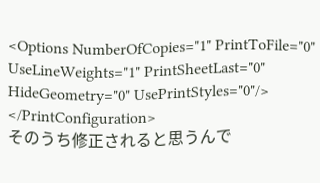<Options NumberOfCopies="1" PrintToFile="0" UseLineWeights="1" PrintSheetLast="0" HideGeometry="0" UsePrintStyles="0"/>
</PrintConfiguration>
そのうち修正されると思うんで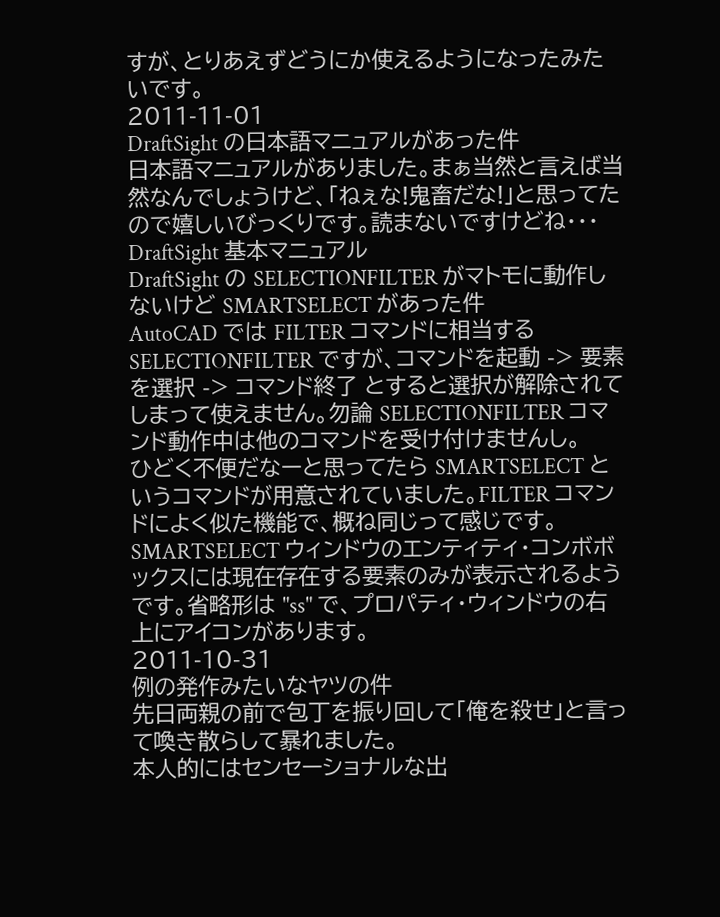すが、とりあえずどうにか使えるようになったみたいです。
2011-11-01
DraftSight の日本語マニュアルがあった件
日本語マニュアルがありました。まぁ当然と言えば当然なんでしょうけど、「ねぇな!鬼畜だな!」と思ってたので嬉しいびっくりです。読まないですけどね・・・
DraftSight 基本マニュアル
DraftSight の SELECTIONFILTER がマトモに動作しないけど SMARTSELECT があった件
AutoCAD では FILTER コマンドに相当する SELECTIONFILTER ですが、コマンドを起動 -> 要素を選択 -> コマンド終了 とすると選択が解除されてしまって使えません。勿論 SELECTIONFILTER コマンド動作中は他のコマンドを受け付けませんし。
ひどく不便だなーと思ってたら SMARTSELECT というコマンドが用意されていました。FILTER コマンドによく似た機能で、概ね同じって感じです。SMARTSELECT ウィンドウのエンティティ・コンボボックスには現在存在する要素のみが表示されるようです。省略形は "ss" で、プロパティ・ウィンドウの右上にアイコンがあります。
2011-10-31
例の発作みたいなヤツの件
先日両親の前で包丁を振り回して「俺を殺せ」と言って喚き散らして暴れました。
本人的にはセンセーショナルな出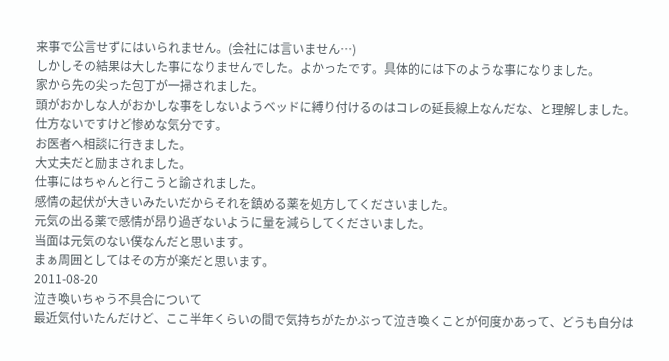来事で公言せずにはいられません。(会社には言いません…)
しかしその結果は大した事になりませんでした。よかったです。具体的には下のような事になりました。
家から先の尖った包丁が一掃されました。
頭がおかしな人がおかしな事をしないようベッドに縛り付けるのはコレの延長線上なんだな、と理解しました。
仕方ないですけど惨めな気分です。
お医者へ相談に行きました。
大丈夫だと励まされました。
仕事にはちゃんと行こうと諭されました。
感情の起伏が大きいみたいだからそれを鎮める薬を処方してくださいました。
元気の出る薬で感情が昂り過ぎないように量を減らしてくださいました。
当面は元気のない僕なんだと思います。
まぁ周囲としてはその方が楽だと思います。
2011-08-20
泣き喚いちゃう不具合について
最近気付いたんだけど、ここ半年くらいの間で気持ちがたかぶって泣き喚くことが何度かあって、どうも自分は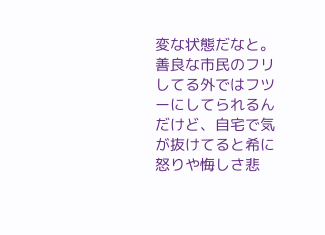変な状態だなと。
善良な市民のフリしてる外ではフツーにしてられるんだけど、自宅で気が抜けてると希に怒りや悔しさ悲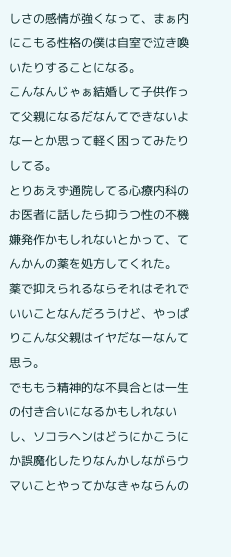しさの感情が強くなって、まぁ内にこもる性格の僕は自室で泣き喚いたりすることになる。
こんなんじゃぁ結婚して子供作って父親になるだなんてできないよなーとか思って軽く困ってみたりしてる。
とりあえず通院してる心療内科のお医者に話したら抑うつ性の不機嫌発作かもしれないとかって、てんかんの薬を処方してくれた。
薬で抑えられるならそれはそれでいいことなんだろうけど、やっぱりこんな父親はイヤだなーなんて思う。
でももう精神的な不具合とは一生の付き合いになるかもしれないし、ソコラヘンはどうにかこうにか誤魔化したりなんかしながらウマいことやってかなきゃならんの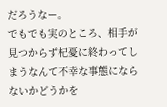だろうなー。
でもでも実のところ、相手が見つからず杞憂に終わってしまうなんて不幸な事態にならないかどうかを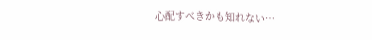心配すべきかも知れない…